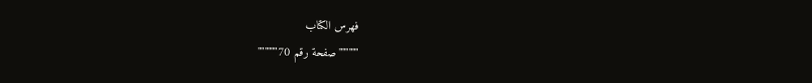فهرس الكتاب
""""""صفحة رقم 70""""""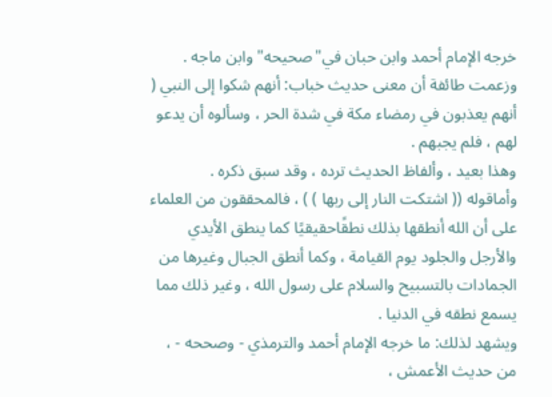خرجه الإمام أحمد وابن حبان في"صحيحه"وابن ماجه .
وزعمت طائفة أن معنى حديث خباب: أنهم شكوا إلى النبي ( أنهم يعذبون في رمضاء مكة في شدة الحر ، وسألوه أن يدعو لهم ، فلم يجبهم .
وهذا بعيد ، وألفاظ الحديث ترده ، وقد سبق ذكره .
وأماقوله (( اشتكت النار إلى ربها ) ) ، فالمحققون من العلماء على أن الله أنطقها بذلك نطقًاحقيقيًا كما ينطق الأيدي والأرجل والجلود يوم القيامة ، وكما أنطق الجبال وغيرها من الجمادات بالتسبيح والسلام على رسول الله ، وغير ذلك مما يسمع نطقه في الدنيا .
ويشهد لذلك: ما خرجه الإمام أحمد والترمذي - وصححه - ، من حديث الأعمش ،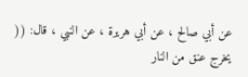عن أبي صالح ، عن أبي هريرة ، عن النبي ، قال: (( يخرج عنق من النار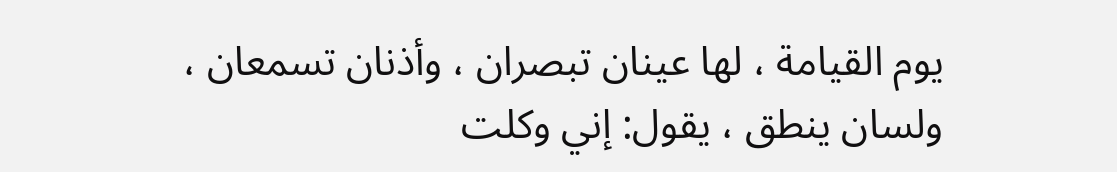يوم القيامة ، لها عينان تبصران ، وأذنان تسمعان ، ولسان ينطق ، يقول: إني وكلت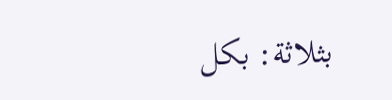بثلاثة: بكل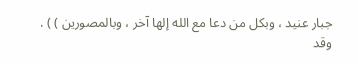جبار عنيد ، وبكل من دعا مع الله إلها آخر ، وبالمصورين ) ) .
وقد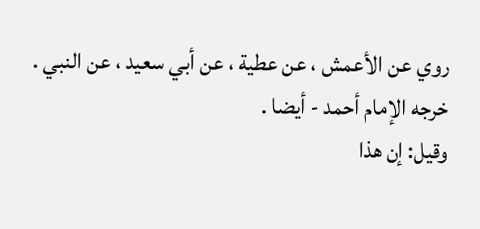روي عن الأعمش ، عن عطية ، عن أبي سعيد ، عن النبي .
خرجه الإمام أحمد - أيضا .
وقيل: إن هذا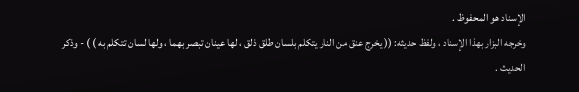الإسناد هو المحفوظ .
وخرجه البزار بهذا الإسناد ، ولفظ حديثه: (( يخرج عنق من النار يتكلم بلسان طلق ذلق ، لها عينان تبصر بهما ، ولها لسان تتكلم به ) ) - وذكر الحديث .